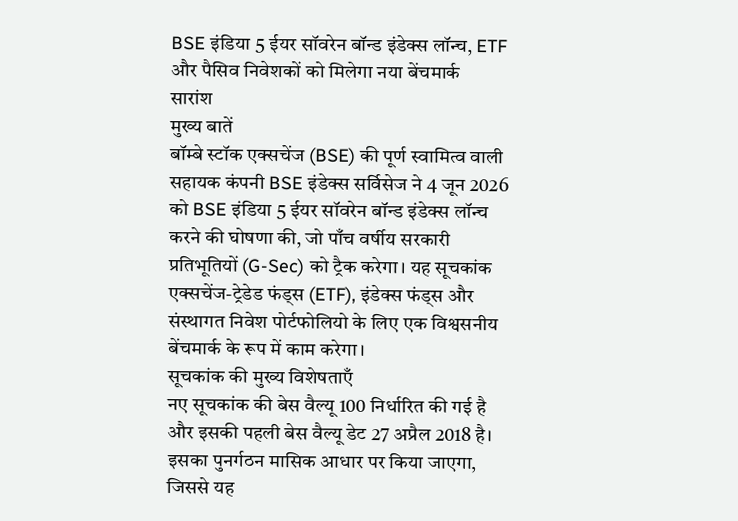BSE इंडिया 5 ईयर सॉवरेन बॉन्ड इंडेक्स लॉन्च, ETF और पैसिव निवेशकों को मिलेगा नया बेंचमार्क
सारांश
मुख्य बातें
बॉम्बे स्टॉक एक्सचेंज (BSE) की पूर्ण स्वामित्व वाली सहायक कंपनी BSE इंडेक्स सर्विसेज ने 4 जून 2026 को BSE इंडिया 5 ईयर सॉवरेन बॉन्ड इंडेक्स लॉन्च करने की घोषणा की, जो पाँच वर्षीय सरकारी प्रतिभूतियों (G-Sec) को ट्रैक करेगा। यह सूचकांक एक्सचेंज-ट्रेडेड फंड्स (ETF), इंडेक्स फंड्स और संस्थागत निवेश पोर्टफोलियो के लिए एक विश्वसनीय बेंचमार्क के रूप में काम करेगा।
सूचकांक की मुख्य विशेषताएँ
नए सूचकांक की बेस वैल्यू 100 निर्धारित की गई है और इसकी पहली बेस वैल्यू डेट 27 अप्रैल 2018 है। इसका पुनर्गठन मासिक आधार पर किया जाएगा, जिससे यह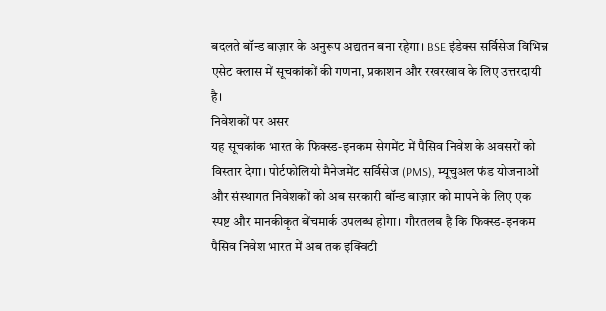बदलते बॉन्ड बाज़ार के अनुरूप अद्यतन बना रहेगा। BSE इंडेक्स सर्विसेज विभिन्न एसेट क्लास में सूचकांकों की गणना, प्रकाशन और रखरखाव के लिए उत्तरदायी है।
निवेशकों पर असर
यह सूचकांक भारत के फिक्स्ड-इनकम सेगमेंट में पैसिव निवेश के अवसरों को विस्तार देगा। पोर्टफोलियो मैनेजमेंट सर्विसेज (PMS), म्यूचुअल फंड योजनाओं और संस्थागत निवेशकों को अब सरकारी बॉन्ड बाज़ार को मापने के लिए एक स्पष्ट और मानकीकृत बेंचमार्क उपलब्ध होगा। गौरतलब है कि फिक्स्ड-इनकम पैसिव निवेश भारत में अब तक इक्विटी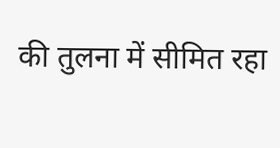की तुलना में सीमित रहा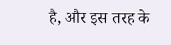है, और इस तरह के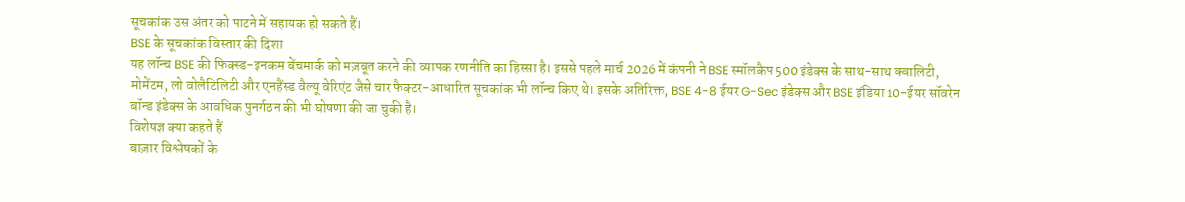सूचकांक उस अंतर को पाटने में सहायक हो सकते हैं।
BSE के सूचकांक विस्तार की दिशा
यह लॉन्च BSE की फिक्स्ड-इनकम बेंचमार्क को मज़बूत करने की व्यापक रणनीति का हिस्सा है। इससे पहले मार्च 2026 में कंपनी ने BSE स्मॉलकैप 500 इंडेक्स के साथ-साथ क्वालिटी, मोमेंटम, लो वोलैटिलिटी और एनहैंस्ड वैल्यू वेरिएंट जैसे चार फैक्टर-आधारित सूचकांक भी लॉन्च किए थे। इसके अतिरिक्त, BSE 4-8 ईयर G-Sec इंडेक्स और BSE इंडिया 10-ईयर सॉवरेन बॉन्ड इंडेक्स के आवधिक पुनर्गठन की भी घोषणा की जा चुकी है।
विशेषज्ञ क्या कहते हैं
बाज़ार विश्लेषकों के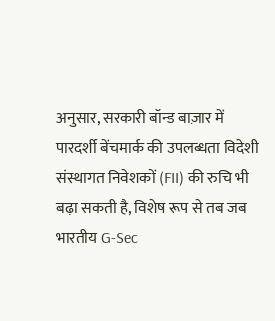अनुसार, सरकारी बॉन्ड बाज़ार में पारदर्शी बेंचमार्क की उपलब्धता विदेशी संस्थागत निवेशकों (FII) की रुचि भी बढ़ा सकती है, विशेष रूप से तब जब भारतीय G-Sec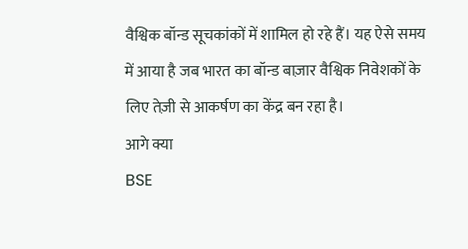वैश्विक बॉन्ड सूचकांकों में शामिल हो रहे हैं। यह ऐसे समय में आया है जब भारत का बॉन्ड बाज़ार वैश्विक निवेशकों के लिए तेज़ी से आकर्षण का केंद्र बन रहा है।
आगे क्या
BSE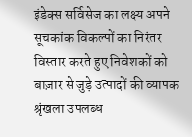इंडेक्स सर्विसेज का लक्ष्य अपने सूचकांक विकल्पों का निरंतर विस्तार करते हुए निवेशकों को बाज़ार से जुड़े उत्पादों की व्यापक श्रृंखला उपलब्ध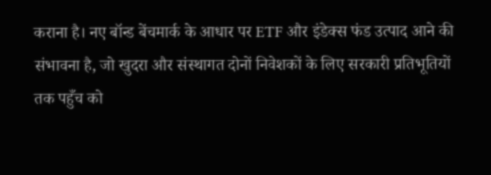कराना है। नए बॉन्ड बेंचमार्क के आधार पर ETF और इंडेक्स फंड उत्पाद आने की संभावना है, जो खुदरा और संस्थागत दोनों निवेशकों के लिए सरकारी प्रतिभूतियों तक पहुँच को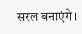सरल बनाएंगे।